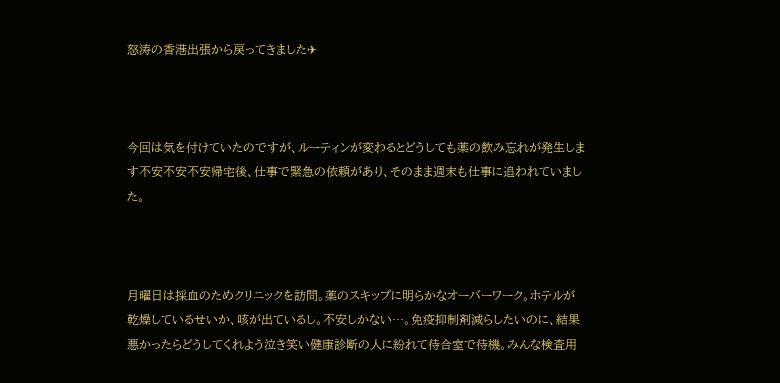怒涛の香港出張から戻ってきました✈



今回は気を付けていたのですが、ルーティンが変わるとどうしても薬の飲み忘れが発生します不安不安不安帰宅後、仕事で緊急の依頼があり、そのまま週末も仕事に追われていました。



月曜日は採血のためクリニックを訪問。薬のスキップに明らかなオーバーワーク。ホテルが乾燥しているせいか、咳が出ているし。不安しかない…。免疫抑制剤減らしたいのに、結果悪かったらどうしてくれよう泣き笑い健康診断の人に紛れて待合室で待機。みんな検査用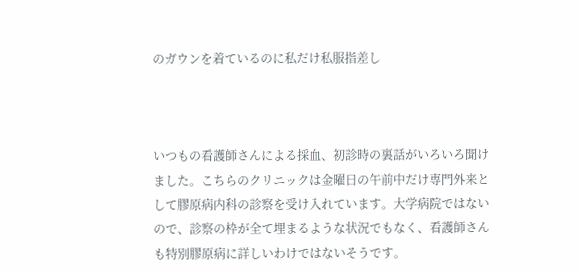のガウンを着ているのに私だけ私服指差し



いつもの看護師さんによる採血、初診時の裏話がいろいろ聞けました。こちらのクリニックは金曜日の午前中だけ専門外来として膠原病内科の診察を受け入れています。大学病院ではないので、診察の枠が全て埋まるような状況でもなく、看護師さんも特別膠原病に詳しいわけではないそうです。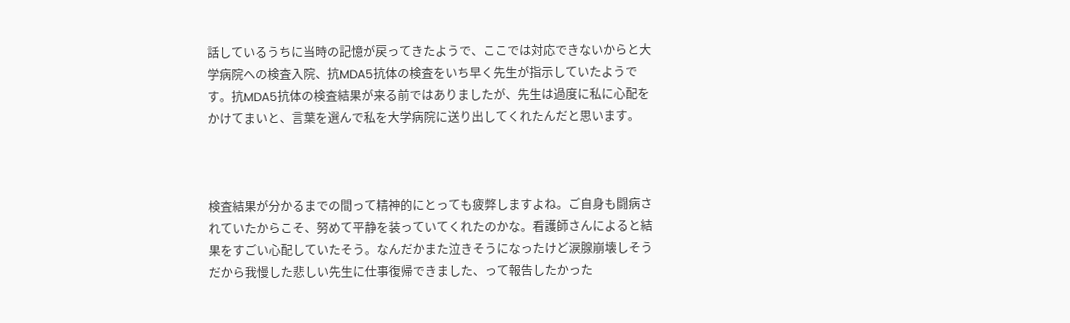話しているうちに当時の記憶が戻ってきたようで、ここでは対応できないからと大学病院への検査入院、抗MDA5抗体の検査をいち早く先生が指示していたようです。抗MDA5抗体の検査結果が来る前ではありましたが、先生は過度に私に心配をかけてまいと、言葉を選んで私を大学病院に送り出してくれたんだと思います。



検査結果が分かるまでの間って精神的にとっても疲弊しますよね。ご自身も闘病されていたからこそ、努めて平静を装っていてくれたのかな。看護師さんによると結果をすごい心配していたそう。なんだかまた泣きそうになったけど涙腺崩壊しそうだから我慢した悲しい先生に仕事復帰できました、って報告したかった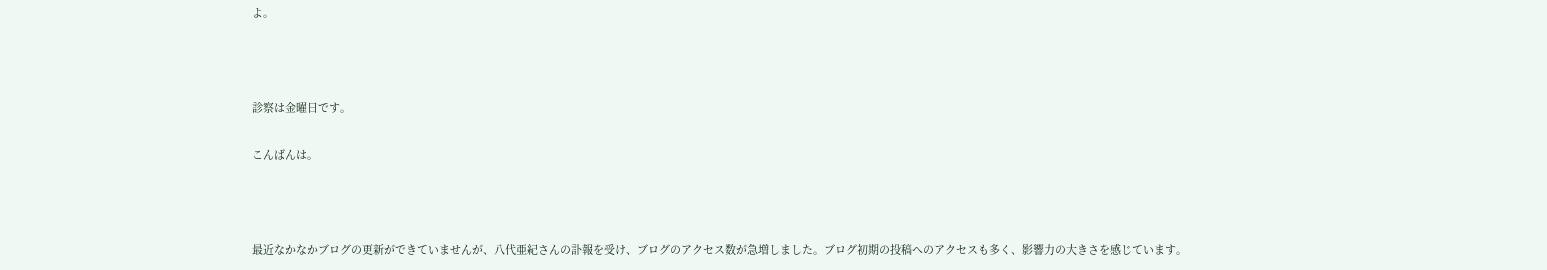よ。



診察は金曜日です。

こんばんは。



最近なかなかブログの更新ができていませんが、八代亜紀さんの訃報を受け、ブログのアクセス数が急増しました。ブログ初期の投稿へのアクセスも多く、影響力の大きさを感じています。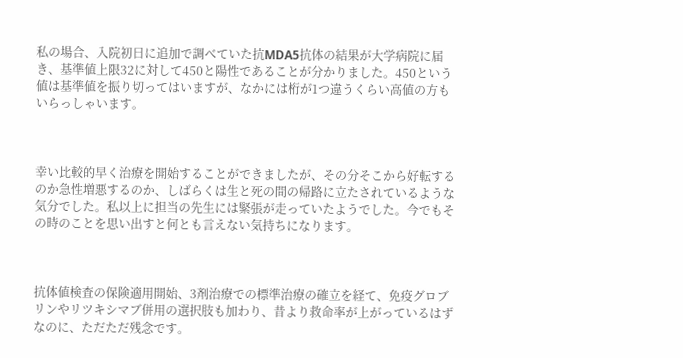私の場合、入院初日に追加で調べていた抗MDA5抗体の結果が大学病院に届き、基準値上限32に対して450と陽性であることが分かりました。450という値は基準値を振り切ってはいますが、なかには桁が1つ違うくらい高値の方もいらっしゃいます。



幸い比較的早く治療を開始することができましたが、その分そこから好転するのか急性増悪するのか、しばらくは生と死の間の帰路に立たされているような気分でした。私以上に担当の先生には緊張が走っていたようでした。今でもその時のことを思い出すと何とも言えない気持ちになります。



抗体値検査の保険適用開始、3剤治療での標準治療の確立を経て、免疫グロブリンやリツキシマブ併用の選択肢も加わり、昔より救命率が上がっているはずなのに、ただただ残念です。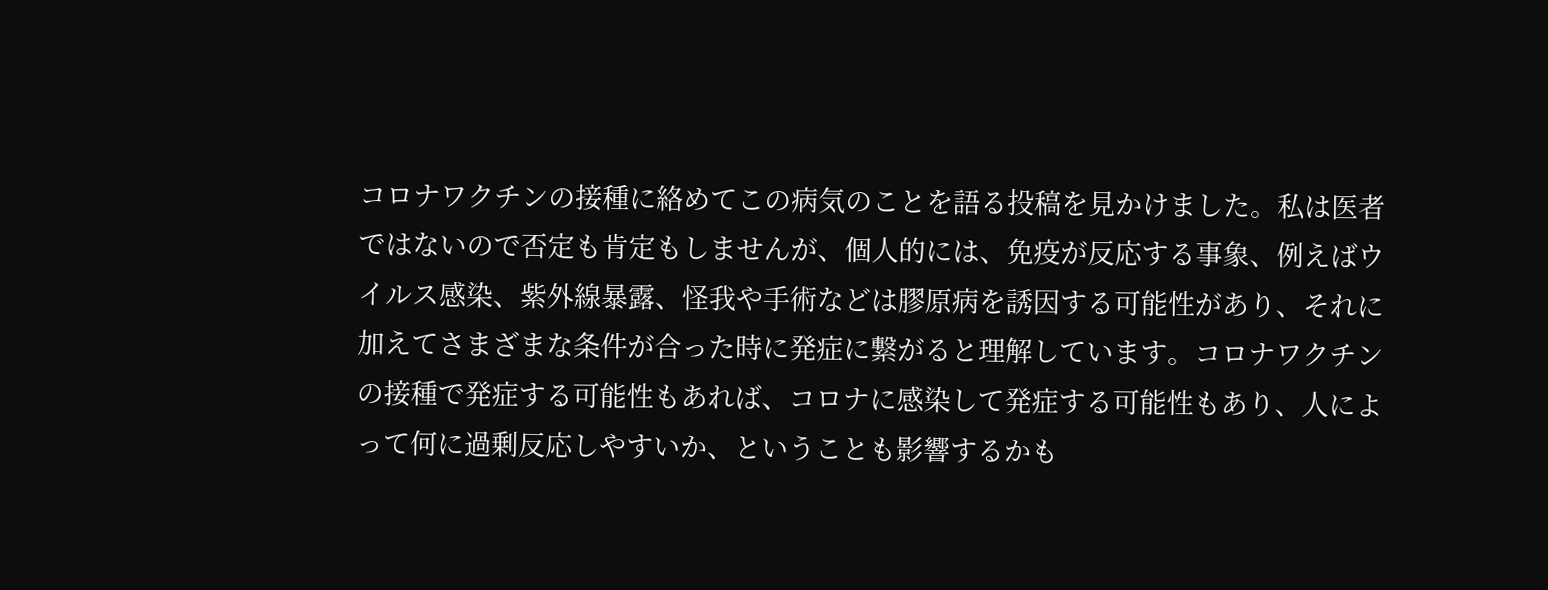コロナワクチンの接種に絡めてこの病気のことを語る投稿を見かけました。私は医者ではないので否定も肯定もしませんが、個人的には、免疫が反応する事象、例えばウイルス感染、紫外線暴露、怪我や手術などは膠原病を誘因する可能性があり、それに加えてさまざまな条件が合った時に発症に繋がると理解しています。コロナワクチンの接種で発症する可能性もあれば、コロナに感染して発症する可能性もあり、人によって何に過剰反応しやすいか、ということも影響するかも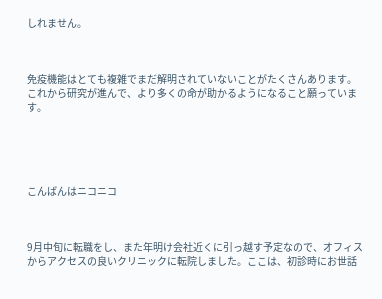しれません。



免疫機能はとても複雑でまだ解明されていないことがたくさんあります。これから研究が進んで、より多くの命が助かるようになること願っています。





こんばんはニコニコ



9月中旬に転職をし、また年明け会社近くに引っ越す予定なので、オフィスからアクセスの良いクリニックに転院しました。ここは、初診時にお世話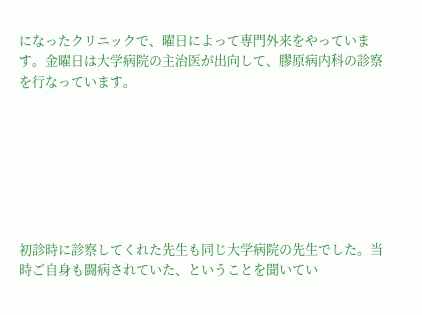になったクリニックで、曜日によって専門外来をやっています。金曜日は大学病院の主治医が出向して、膠原病内科の診察を行なっています。







初診時に診察してくれた先生も同じ大学病院の先生でした。当時ご自身も闘病されていた、ということを聞いてい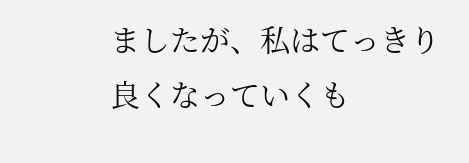ましたが、私はてっきり良くなっていくも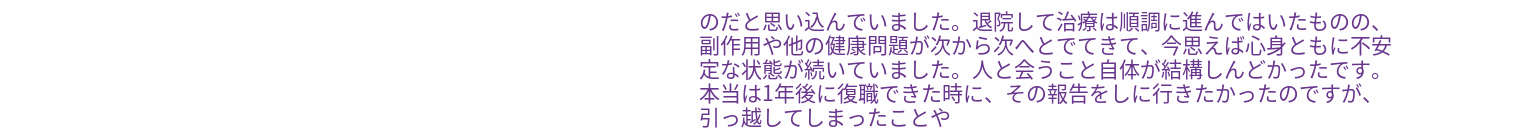のだと思い込んでいました。退院して治療は順調に進んではいたものの、副作用や他の健康問題が次から次へとでてきて、今思えば心身ともに不安定な状態が続いていました。人と会うこと自体が結構しんどかったです。本当は1年後に復職できた時に、その報告をしに行きたかったのですが、引っ越してしまったことや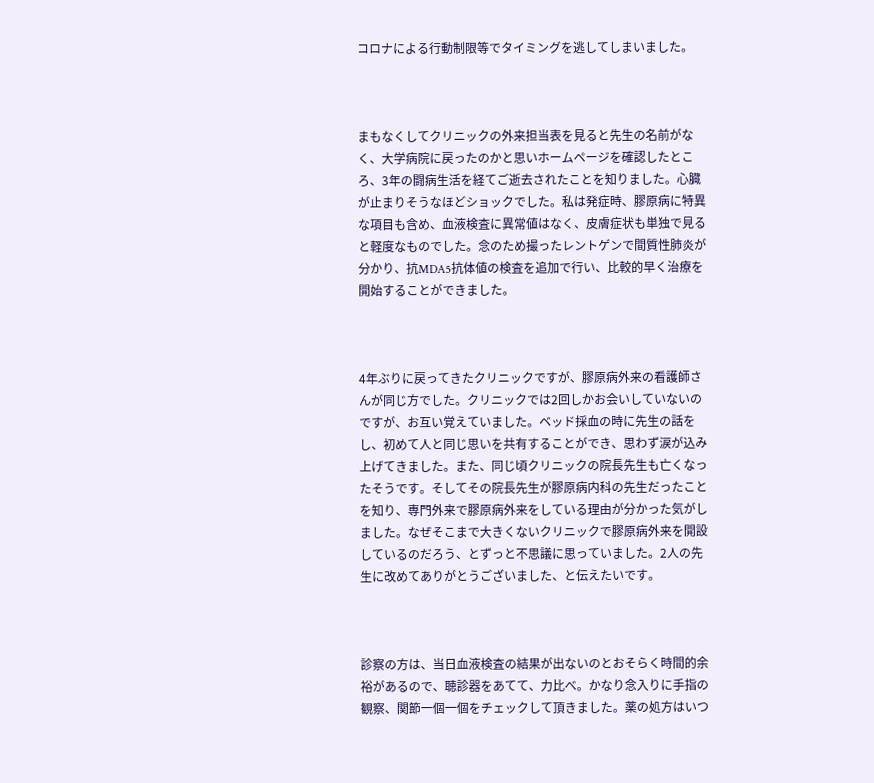コロナによる行動制限等でタイミングを逃してしまいました。



まもなくしてクリニックの外来担当表を見ると先生の名前がなく、大学病院に戻ったのかと思いホームページを確認したところ、3年の闘病生活を経てご逝去されたことを知りました。心臓が止まりそうなほどショックでした。私は発症時、膠原病に特異な項目も含め、血液検査に異常値はなく、皮膚症状も単独で見ると軽度なものでした。念のため撮ったレントゲンで間質性肺炎が分かり、抗MDA5抗体値の検査を追加で行い、比較的早く治療を開始することができました。



4年ぶりに戻ってきたクリニックですが、膠原病外来の看護師さんが同じ方でした。クリニックでは2回しかお会いしていないのですが、お互い覚えていました。ベッド採血の時に先生の話をし、初めて人と同じ思いを共有することができ、思わず涙が込み上げてきました。また、同じ頃クリニックの院長先生も亡くなったそうです。そしてその院長先生が膠原病内科の先生だったことを知り、専門外来で膠原病外来をしている理由が分かった気がしました。なぜそこまで大きくないクリニックで膠原病外来を開設しているのだろう、とずっと不思議に思っていました。2人の先生に改めてありがとうございました、と伝えたいです。



診察の方は、当日血液検査の結果が出ないのとおそらく時間的余裕があるので、聴診器をあてて、力比べ。かなり念入りに手指の観察、関節一個一個をチェックして頂きました。薬の処方はいつ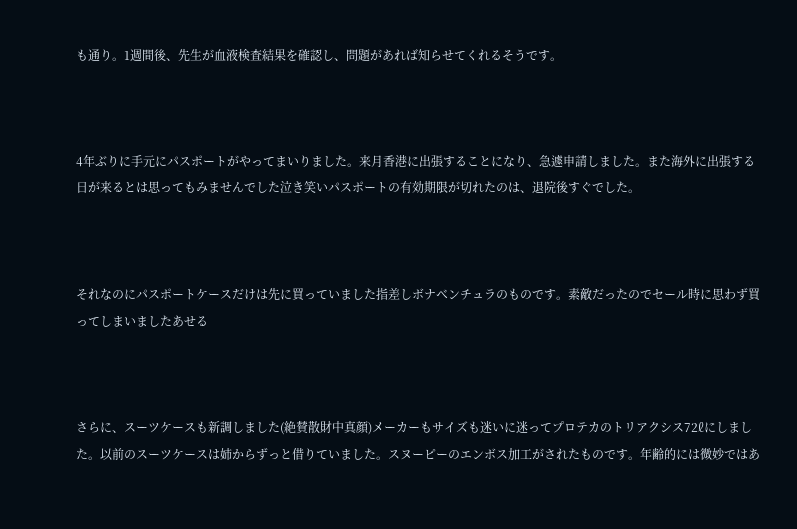も通り。1週間後、先生が血液検査結果を確認し、問題があれば知らせてくれるそうです。



4年ぶりに手元にパスポートがやってまいりました。来月香港に出張することになり、急遽申請しました。また海外に出張する日が来るとは思ってもみませんでした泣き笑いパスポートの有効期限が切れたのは、退院後すぐでした。



それなのにパスポートケースだけは先に買っていました指差しボナベンチュラのものです。素敵だったのでセール時に思わず買ってしまいましたあせる



さらに、スーツケースも新調しました(絶賛散財中真顔)メーカーもサイズも迷いに迷ってプロテカのトリアクシス72ℓにしました。以前のスーツケースは姉からずっと借りていました。スヌーピーのエンボス加工がされたものです。年齢的には微妙ではあ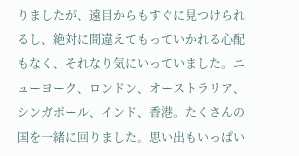りましたが、遠目からもすぐに見つけられるし、絶対に間違えてもっていかれる心配もなく、それなり気にいっていました。ニューヨーク、ロンドン、オーストラリア、シンガポール、インド、香港。たくさんの国を一緒に回りました。思い出もいっぱい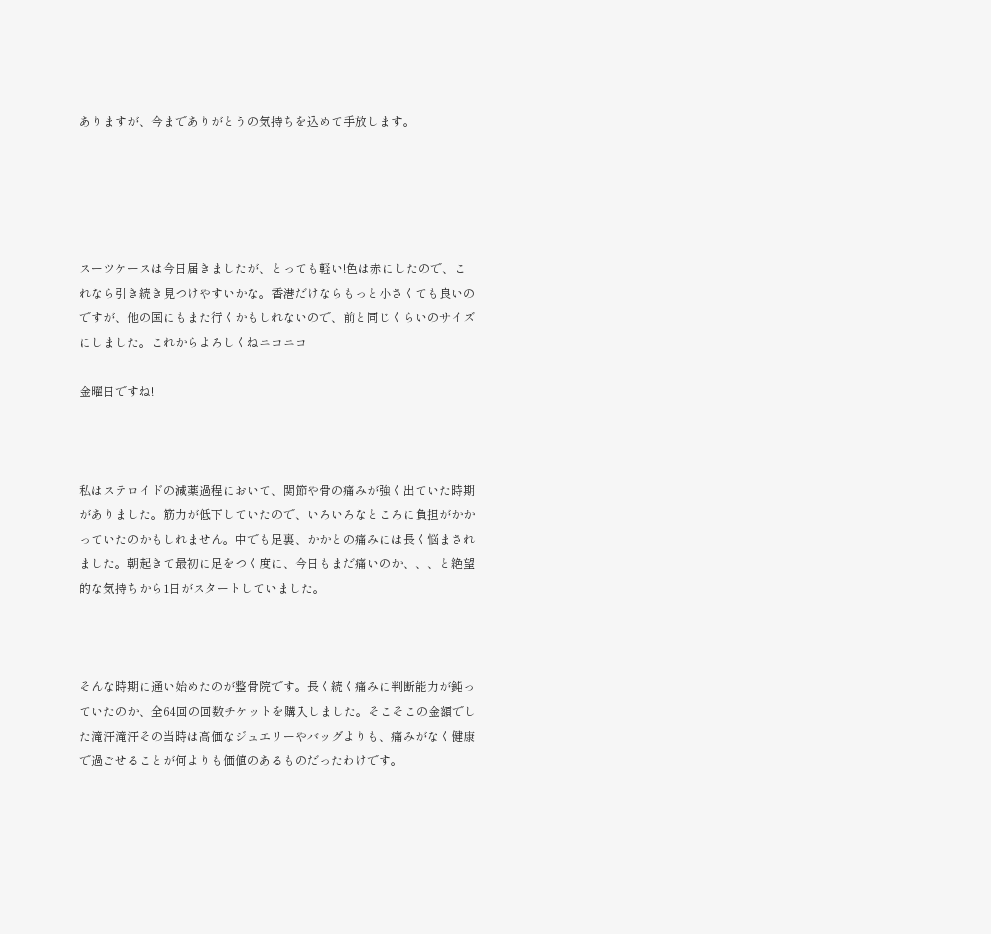ありますが、今までありがとうの気持ちを込めて手放します。





スーツケースは今日届きましたが、とっても軽い!色は赤にしたので、これなら引き続き見つけやすいかな。香港だけならもっと小さくても良いのですが、他の国にもまた行くかもしれないので、前と同じくらいのサイズにしました。これからよろしくねニコニコ

金曜日ですね!



私はステロイドの減薬過程において、関節や骨の痛みが強く出ていた時期がありました。筋力が低下していたので、いろいろなところに負担がかかっていたのかもしれません。中でも足裏、かかとの痛みには長く悩まされました。朝起きて最初に足をつく度に、今日もまだ痛いのか、、、と絶望的な気持ちから1日がスタートしていました。



そんな時期に通い始めたのが整骨院です。長く続く痛みに判断能力が鈍っていたのか、全64回の回数チケットを購入しました。そこそこの金額でした滝汗滝汗その当時は高価なジュエリーやバッグよりも、痛みがなく健康で過ごせることが何よりも価値のあるものだったわけです。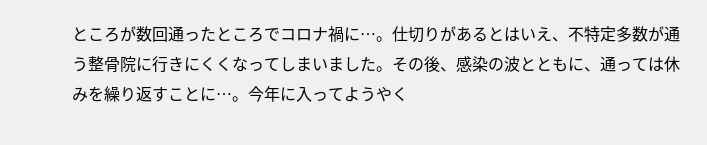ところが数回通ったところでコロナ禍に…。仕切りがあるとはいえ、不特定多数が通う整骨院に行きにくくなってしまいました。その後、感染の波とともに、通っては休みを繰り返すことに…。今年に入ってようやく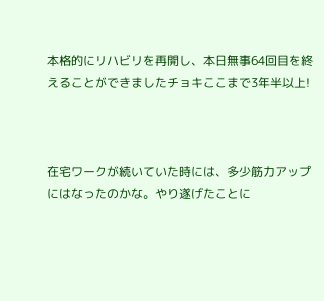本格的にリハビリを再開し、本日無事64回目を終えることができましたチョキここまで3年半以上!



在宅ワークが続いていた時には、多少筋力アップにはなったのかな。やり遂げたことに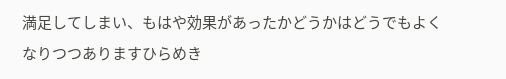満足してしまい、もはや効果があったかどうかはどうでもよくなりつつありますひらめき